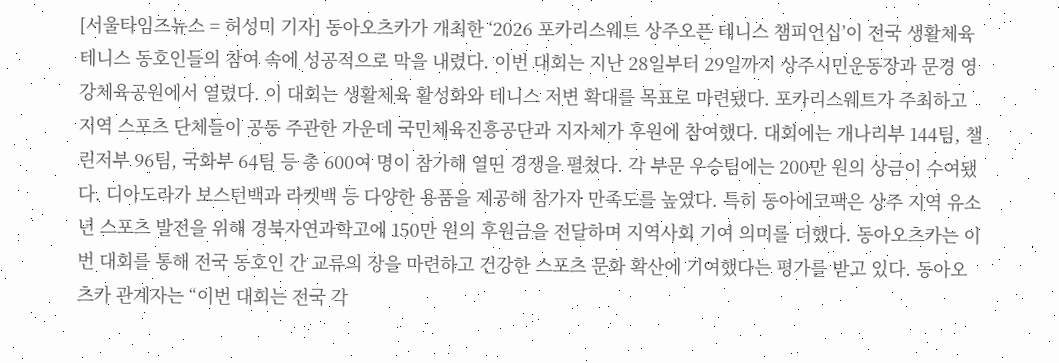[서울타임즈뉴스 = 허성미 기자] 동아오츠카가 개최한 ‘2026 포카리스웨트 상주오픈 테니스 챔피언십’이 전국 생활체육 테니스 동호인들의 참여 속에 성공적으로 막을 내렸다. 이번 대회는 지난 28일부터 29일까지 상주시민운동장과 문경 영강체육공원에서 열렸다. 이 대회는 생활체육 활성화와 테니스 저변 확대를 목표로 마련됐다. 포카리스웨트가 주최하고 지역 스포츠 단체들이 공동 주관한 가운데 국민체육진흥공단과 지자체가 후원에 참여했다. 대회에는 개나리부 144팀, 챌린저부 96팀, 국화부 64팀 등 총 600여 명이 참가해 열띤 경쟁을 펼쳤다. 각 부문 우승팀에는 200만 원의 상금이 수여됐다. 디아도라가 보스턴백과 라켓백 등 다양한 용품을 제공해 참가자 만족도를 높였다. 특히 동아에코팩은 상주 지역 유소년 스포츠 발전을 위해 경북자연과학고에 150만 원의 후원금을 전달하며 지역사회 기여 의미를 더했다. 동아오츠카는 이번 대회를 통해 전국 동호인 간 교류의 장을 마련하고 건강한 스포츠 문화 확산에 기여했다는 평가를 받고 있다. 동아오츠카 관계자는 “이번 대회는 전국 각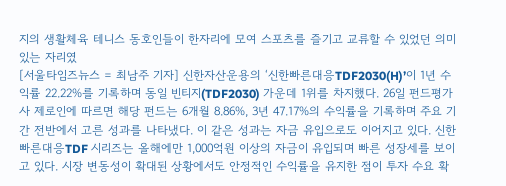지의 생활체육 테니스 동호인들이 한자리에 모여 스포츠를 즐기고 교류할 수 있었던 의미 있는 자리였
[서울타임즈뉴스 = 최남주 기자] 신한자산운용의 ‘신한빠른대응TDF2030(H)’이 1년 수익률 22.22%를 기록하며 동일 빈티지(TDF2030) 가운데 1위를 차지했다. 26일 펀드평가사 제로인에 따르면 해당 펀드는 6개월 8.86%, 3년 47.17%의 수익률을 기록하며 주요 기간 전반에서 고른 성과를 나타냈다. 이 같은 성과는 자금 유입으로도 이어지고 있다. 신한빠른대응TDF 시리즈는 올해에만 1,000억원 이상의 자금이 유입되며 빠른 성장세를 보이고 있다. 시장 변동성이 확대된 상황에서도 안정적인 수익률을 유지한 점이 투자 수요 확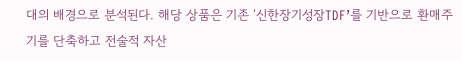대의 배경으로 분석된다. 해당 상품은 기존 ‘신한장기성장TDF’를 기반으로 환매주기를 단축하고 전술적 자산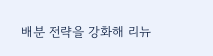배분 전략을 강화해 리뉴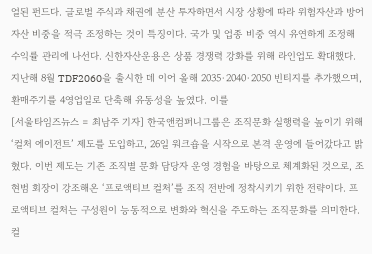얼된 펀드다. 글로벌 주식과 채권에 분산 투자하면서 시장 상황에 따라 위험자산과 방어자산 비중을 적극 조정하는 것이 특징이다. 국가 및 업종 비중 역시 유연하게 조정해 수익률 관리에 나선다. 신한자산운용은 상품 경쟁력 강화를 위해 라인업도 확대했다. 지난해 8월 TDF2060을 출시한 데 이어 올해 2035·2040·2050 빈티지를 추가했으며, 환매주기를 4영업일로 단축해 유동성을 높였다. 이를
[서울타임즈뉴스 = 최남주 기자] 한국앤컴퍼니그룹은 조직문화 실행력을 높이기 위해 ‘컬처 에이전트’ 제도를 도입하고, 26일 워크숍을 시작으로 본격 운영에 들어갔다고 밝혔다. 이번 제도는 기존 조직별 문화 담당자 운영 경험을 바탕으로 체계화된 것으로, 조현범 회장이 강조해온 ‘프로액티브 컬처’를 조직 전반에 정착시키기 위한 전략이다. 프로액티브 컬처는 구성원이 능동적으로 변화와 혁신을 주도하는 조직문화를 의미한다. 컬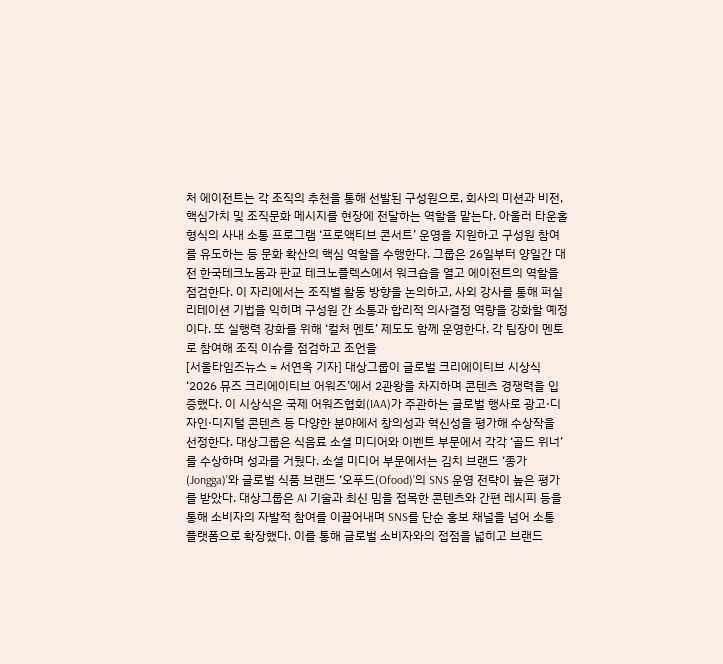처 에이전트는 각 조직의 추천을 통해 선발된 구성원으로, 회사의 미션과 비전, 핵심가치 및 조직문화 메시지를 현장에 전달하는 역할을 맡는다. 아울러 타운홀 형식의 사내 소통 프로그램 ‘프로액티브 콘서트’ 운영을 지원하고 구성원 참여를 유도하는 등 문화 확산의 핵심 역할을 수행한다. 그룹은 26일부터 양일간 대전 한국테크노돔과 판교 테크노플렉스에서 워크숍을 열고 에이전트의 역할을 점검한다. 이 자리에서는 조직별 활동 방향을 논의하고, 사외 강사를 통해 퍼실리테이션 기법을 익히며 구성원 간 소통과 합리적 의사결정 역량을 강화할 예정이다. 또 실행력 강화를 위해 ‘컬처 멘토’ 제도도 함께 운영한다. 각 팀장이 멘토로 참여해 조직 이슈를 점검하고 조언을
[서울타임즈뉴스 = 서연옥 기자] 대상그룹이 글로벌 크리에이티브 시상식 ‘2026 뮤즈 크리에이티브 어워즈’에서 2관왕을 차지하며 콘텐츠 경쟁력을 입증했다. 이 시상식은 국제 어워즈협회(IAA)가 주관하는 글로벌 행사로 광고·디자인·디지털 콘텐츠 등 다양한 분야에서 창의성과 혁신성을 평가해 수상작을 선정한다. 대상그룹은 식음료 소셜 미디어와 이벤트 부문에서 각각 ‘골드 위너’를 수상하며 성과를 거뒀다. 소셜 미디어 부문에서는 김치 브랜드 ‘종가(Jongga)’와 글로벌 식품 브랜드 ‘오푸드(Ofood)’의 SNS 운영 전략이 높은 평가를 받았다. 대상그룹은 AI 기술과 최신 밈을 접목한 콘텐츠와 간편 레시피 등을 통해 소비자의 자발적 참여를 이끌어내며 SNS를 단순 홍보 채널을 넘어 소통 플랫폼으로 확장했다. 이를 통해 글로벌 소비자와의 접점을 넓히고 브랜드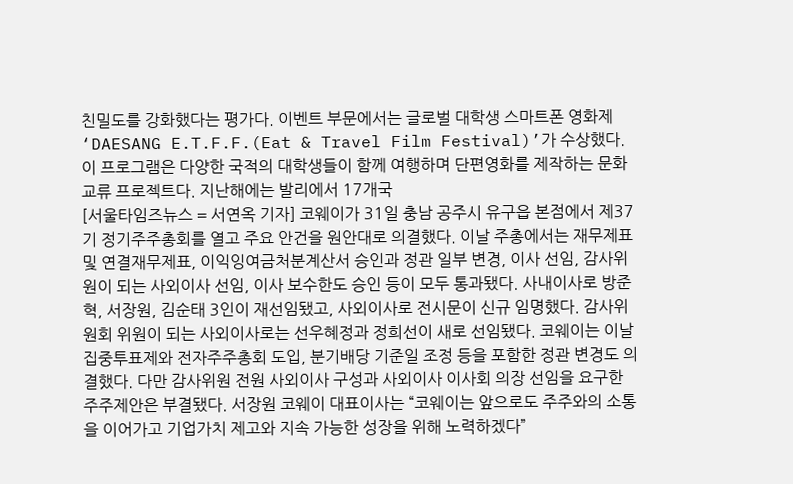친밀도를 강화했다는 평가다. 이벤트 부문에서는 글로벌 대학생 스마트폰 영화제 ‘DAESANG E.T.F.F.(Eat & Travel Film Festival)’가 수상했다. 이 프로그램은 다양한 국적의 대학생들이 함께 여행하며 단편영화를 제작하는 문화 교류 프로젝트다. 지난해에는 발리에서 17개국
[서울타임즈뉴스 = 서연옥 기자] 코웨이가 31일 충남 공주시 유구읍 본점에서 제37기 정기주주총회를 열고 주요 안건을 원안대로 의결했다. 이날 주총에서는 재무제표 및 연결재무제표, 이익잉여금처분계산서 승인과 정관 일부 변경, 이사 선임, 감사위원이 되는 사외이사 선임, 이사 보수한도 승인 등이 모두 통과됐다. 사내이사로 방준혁, 서장원, 김순태 3인이 재선임됐고, 사외이사로 전시문이 신규 임명했다. 감사위원회 위원이 되는 사외이사로는 선우혜정과 정희선이 새로 선임됐다. 코웨이는 이날 집중투표제와 전자주주총회 도입, 분기배당 기준일 조정 등을 포함한 정관 변경도 의결했다. 다만 감사위원 전원 사외이사 구성과 사외이사 이사회 의장 선임을 요구한 주주제안은 부결됐다. 서장원 코웨이 대표이사는 “코웨이는 앞으로도 주주와의 소통을 이어가고 기업가치 제고와 지속 가능한 성장을 위해 노력하겠다”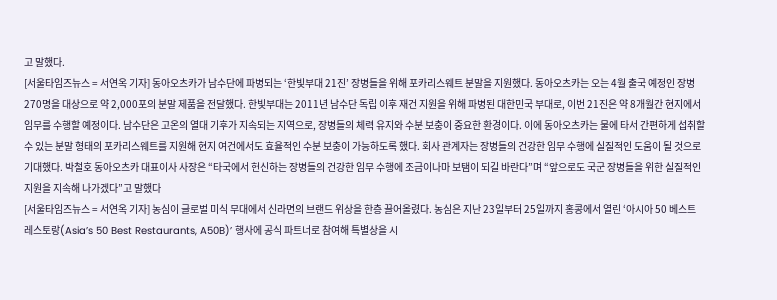고 말했다.
[서울타임즈뉴스 = 서연옥 기자] 동아오츠카가 남수단에 파병되는 ‘한빛부대 21진’ 장병들을 위해 포카리스웨트 분말을 지원했다. 동아오츠카는 오는 4월 출국 예정인 장병 270명을 대상으로 약 2,000포의 분말 제품을 전달했다. 한빛부대는 2011년 남수단 독립 이후 재건 지원을 위해 파병된 대한민국 부대로, 이번 21진은 약 8개월간 현지에서 임무를 수행할 예정이다. 남수단은 고온의 열대 기후가 지속되는 지역으로, 장병들의 체력 유지와 수분 보충이 중요한 환경이다. 이에 동아오츠카는 물에 타서 간편하게 섭취할 수 있는 분말 형태의 포카리스웨트를 지원해 현지 여건에서도 효율적인 수분 보충이 가능하도록 했다. 회사 관계자는 장병들의 건강한 임무 수행에 실질적인 도움이 될 것으로 기대했다. 박철호 동아오츠카 대표이사 사장은 “타국에서 헌신하는 장병들의 건강한 임무 수행에 조금이나마 보탬이 되길 바란다”며 “앞으로도 국군 장병들을 위한 실질적인 지원을 지속해 나가겠다”고 말했다
[서울타임즈뉴스 = 서연옥 기자] 농심이 글로벌 미식 무대에서 신라면의 브랜드 위상을 한층 끌어올렸다. 농심은 지난 23일부터 25일까지 홍콩에서 열린 ‘아시아 50 베스트 레스토랑(Asia’s 50 Best Restaurants, A50B)’ 행사에 공식 파트너로 참여해 특별상을 시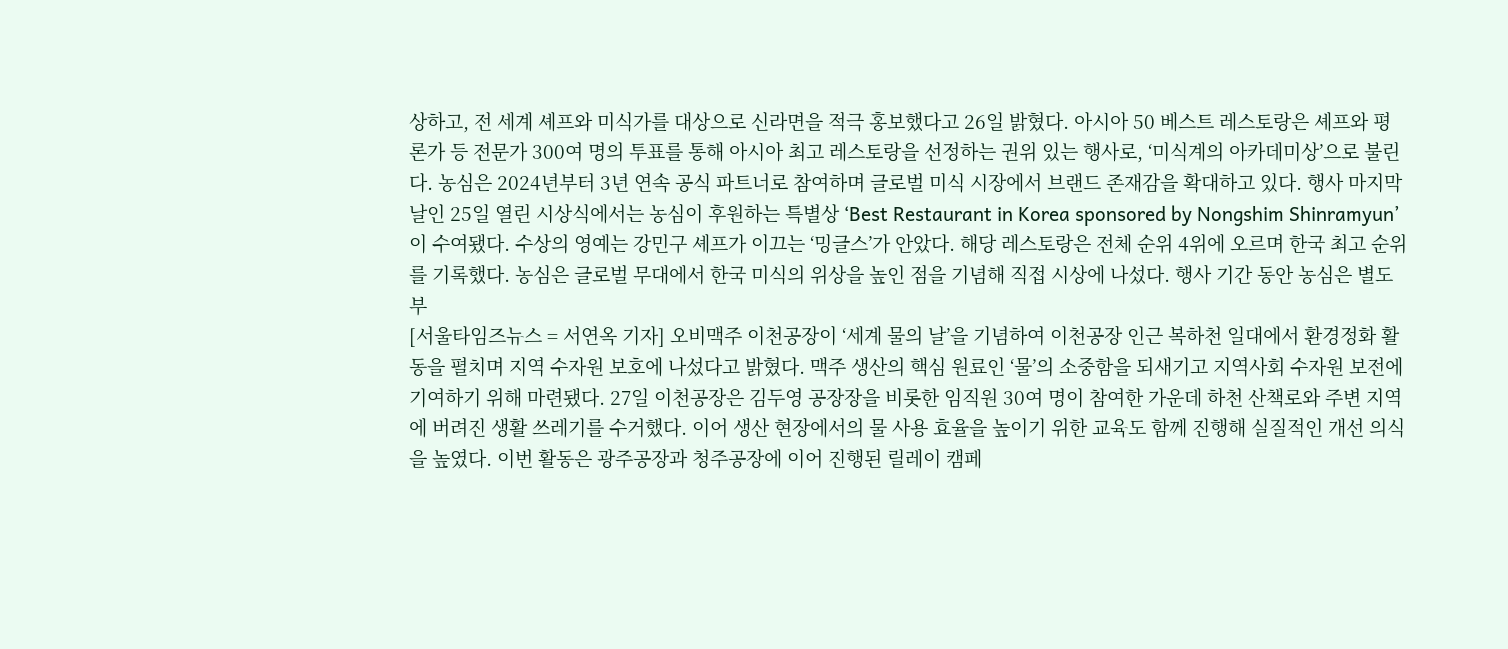상하고, 전 세계 셰프와 미식가를 대상으로 신라면을 적극 홍보했다고 26일 밝혔다. 아시아 50 베스트 레스토랑은 셰프와 평론가 등 전문가 300여 명의 투표를 통해 아시아 최고 레스토랑을 선정하는 권위 있는 행사로, ‘미식계의 아카데미상’으로 불린다. 농심은 2024년부터 3년 연속 공식 파트너로 참여하며 글로벌 미식 시장에서 브랜드 존재감을 확대하고 있다. 행사 마지막 날인 25일 열린 시상식에서는 농심이 후원하는 특별상 ‘Best Restaurant in Korea sponsored by Nongshim Shinramyun’이 수여됐다. 수상의 영예는 강민구 셰프가 이끄는 ‘밍글스’가 안았다. 해당 레스토랑은 전체 순위 4위에 오르며 한국 최고 순위를 기록했다. 농심은 글로벌 무대에서 한국 미식의 위상을 높인 점을 기념해 직접 시상에 나섰다. 행사 기간 동안 농심은 별도 부
[서울타임즈뉴스 = 서연옥 기자] 오비맥주 이천공장이 ‘세계 물의 날’을 기념하여 이천공장 인근 복하천 일대에서 환경정화 활동을 펼치며 지역 수자원 보호에 나섰다고 밝혔다. 맥주 생산의 핵심 원료인 ‘물’의 소중함을 되새기고 지역사회 수자원 보전에 기여하기 위해 마련됐다. 27일 이천공장은 김두영 공장장을 비롯한 임직원 30여 명이 참여한 가운데 하천 산책로와 주변 지역에 버려진 생활 쓰레기를 수거했다. 이어 생산 현장에서의 물 사용 효율을 높이기 위한 교육도 함께 진행해 실질적인 개선 의식을 높였다. 이번 활동은 광주공장과 청주공장에 이어 진행된 릴레이 캠페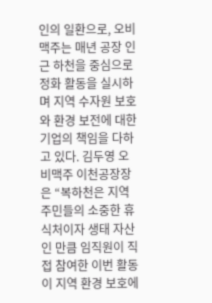인의 일환으로, 오비맥주는 매년 공장 인근 하천을 중심으로 정화 활동을 실시하며 지역 수자원 보호와 환경 보전에 대한 기업의 책임을 다하고 있다. 김두영 오비맥주 이천공장장은 “복하천은 지역 주민들의 소중한 휴식처이자 생태 자산인 만큼 임직원이 직접 참여한 이번 활동이 지역 환경 보호에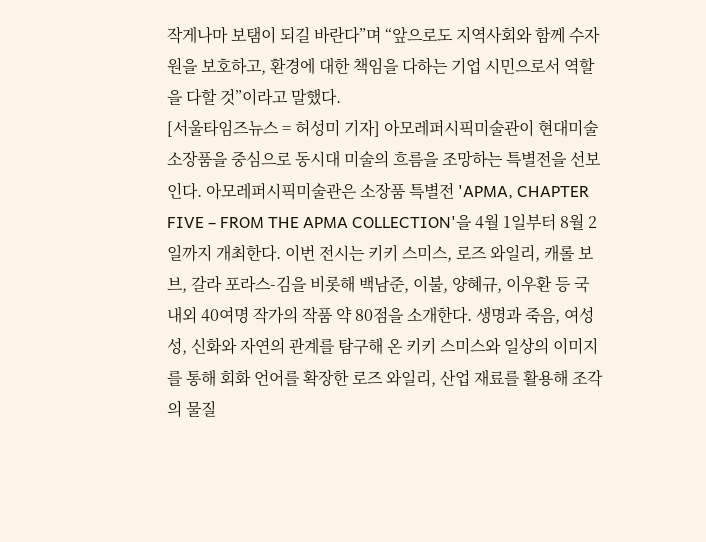작게나마 보탬이 되길 바란다”며 “앞으로도 지역사회와 함께 수자원을 보호하고, 환경에 대한 책임을 다하는 기업 시민으로서 역할을 다할 것”이라고 말했다.
[서울타임즈뉴스 = 허성미 기자] 아모레퍼시픽미술관이 현대미술 소장품을 중심으로 동시대 미술의 흐름을 조망하는 특별전을 선보인다. 아모레퍼시픽미술관은 소장품 특별전 'APMA, CHAPTER FIVE – FROM THE APMA COLLECTION'을 4월 1일부터 8월 2일까지 개최한다. 이번 전시는 키키 스미스, 로즈 와일리, 캐롤 보브, 갈라 포라스-김을 비롯해 백남준, 이불, 양혜규, 이우환 등 국내외 40여명 작가의 작품 약 80점을 소개한다. 생명과 죽음, 여성성, 신화와 자연의 관계를 탐구해 온 키키 스미스와 일상의 이미지를 통해 회화 언어를 확장한 로즈 와일리, 산업 재료를 활용해 조각의 물질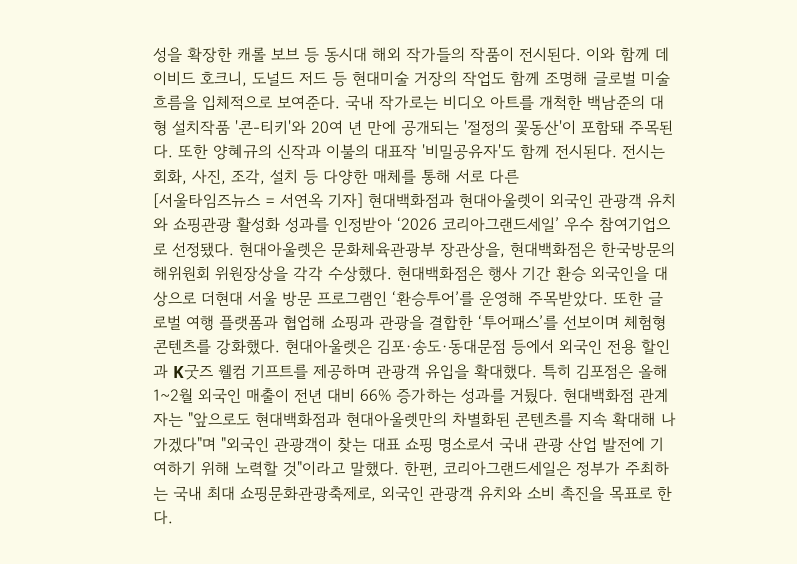성을 확장한 캐롤 보브 등 동시대 해외 작가들의 작품이 전시된다. 이와 함께 데이비드 호크니, 도널드 저드 등 현대미술 거장의 작업도 함께 조명해 글로벌 미술 흐름을 입체적으로 보여준다. 국내 작가로는 비디오 아트를 개척한 백남준의 대형 설치작품 '콘-티키'와 20여 년 만에 공개되는 '절정의 꽃동산'이 포함돼 주목된다. 또한 양혜규의 신작과 이불의 대표작 '비밀공유자'도 함께 전시된다. 전시는 회화, 사진, 조각, 설치 등 다양한 매체를 통해 서로 다른
[서울타임즈뉴스 = 서연옥 기자] 현대백화점과 현대아울렛이 외국인 관광객 유치와 쇼핑관광 활성화 성과를 인정받아 ‘2026 코리아그랜드세일’ 우수 참여기업으로 선정됐다. 현대아울렛은 문화체육관광부 장관상을, 현대백화점은 한국방문의해위원회 위원장상을 각각 수상했다. 현대백화점은 행사 기간 환승 외국인을 대상으로 더현대 서울 방문 프로그램인 ‘환승투어’를 운영해 주목받았다. 또한 글로벌 여행 플랫폼과 협업해 쇼핑과 관광을 결합한 ‘투어패스’를 선보이며 체험형 콘텐츠를 강화했다. 현대아울렛은 김포·송도·동대문점 등에서 외국인 전용 할인과 K굿즈 웰컴 기프트를 제공하며 관광객 유입을 확대했다. 특히 김포점은 올해 1~2월 외국인 매출이 전년 대비 66% 증가하는 성과를 거뒀다. 현대백화점 관계자는 "앞으로도 현대백화점과 현대아울렛만의 차별화된 콘텐츠를 지속 확대해 나가겠다"며 "외국인 관광객이 찾는 대표 쇼핑 명소로서 국내 관광 산업 발전에 기여하기 위해 노력할 것"이라고 말했다. 한편, 코리아그랜드세일은 정부가 주최하는 국내 최대 쇼핑문화관광축제로, 외국인 관광객 유치와 소비 촉진을 목표로 한다.